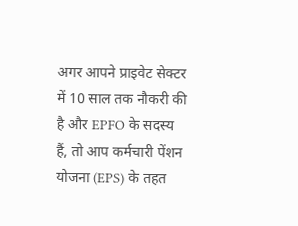अगर आपने प्राइवेट सेक्टर में 10 साल तक नौकरी की है और EPFO के सदस्य हैं, तो आप कर्मचारी पेंशन योजना (EPS) के तहत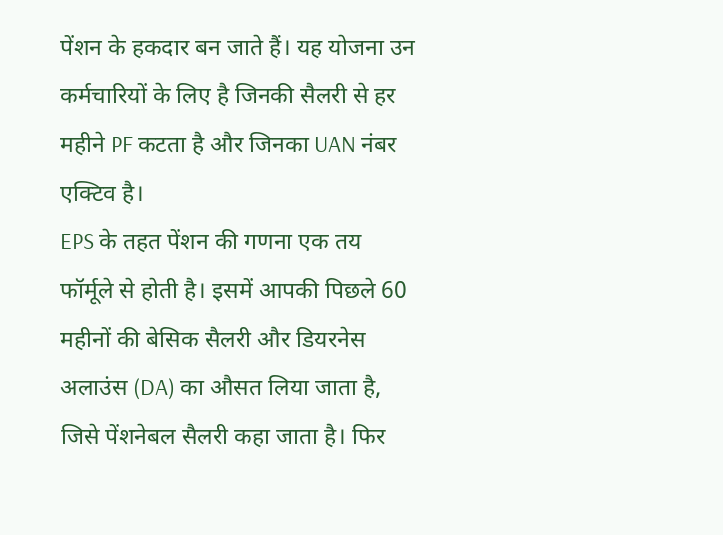पेंशन के हकदार बन जाते हैं। यह योजना उन कर्मचारियों के लिए है जिनकी सैलरी से हर महीने PF कटता है और जिनका UAN नंबर एक्टिव है।
EPS के तहत पेंशन की गणना एक तय फॉर्मूले से होती है। इसमें आपकी पिछले 60 महीनों की बेसिक सैलरी और डियरनेस अलाउंस (DA) का औसत लिया जाता है, जिसे पेंशनेबल सैलरी कहा जाता है। फिर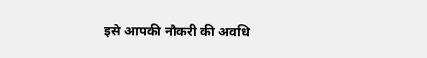इसे आपकी नौकरी की अवधि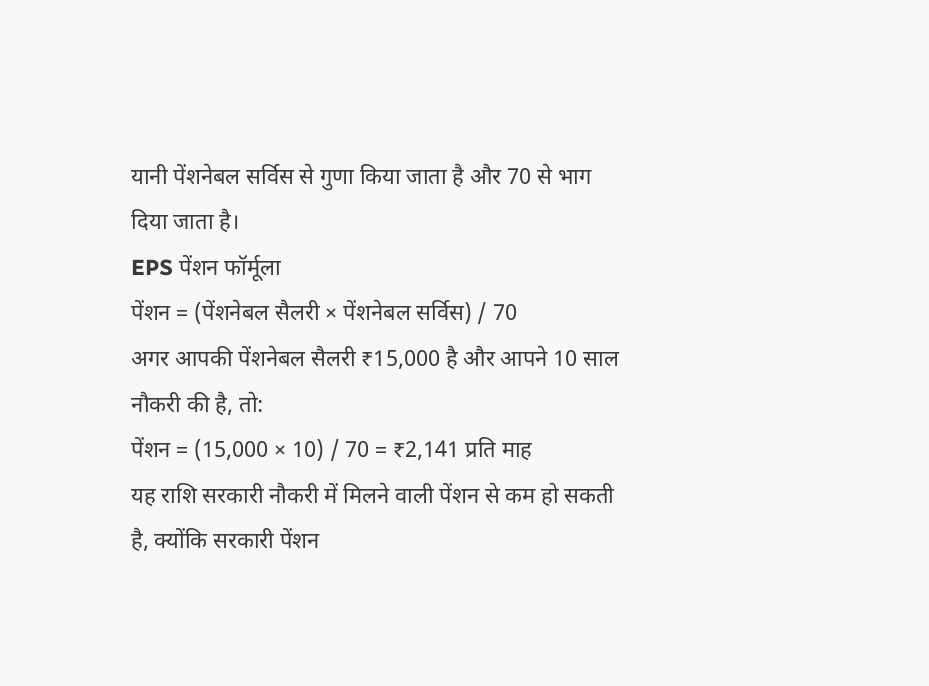यानी पेंशनेबल सर्विस से गुणा किया जाता है और 70 से भाग दिया जाता है।
EPS पेंशन फॉर्मूला
पेंशन = (पेंशनेबल सैलरी × पेंशनेबल सर्विस) / 70
अगर आपकी पेंशनेबल सैलरी ₹15,000 है और आपने 10 साल नौकरी की है, तो:
पेंशन = (15,000 × 10) / 70 = ₹2,141 प्रति माह
यह राशि सरकारी नौकरी में मिलने वाली पेंशन से कम हो सकती है, क्योंकि सरकारी पेंशन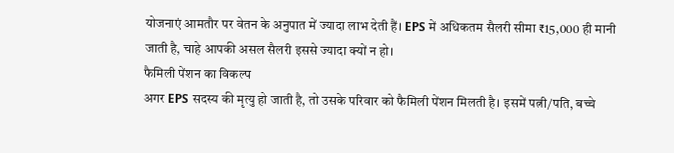योजनाएं आमतौर पर वेतन के अनुपात में ज्यादा लाभ देती हैं। EPS में अधिकतम सैलरी सीमा ₹15,000 ही मानी जाती है, चाहे आपकी असल सैलरी इससे ज्यादा क्यों न हो।
फैमिली पेंशन का विकल्प
अगर EPS सदस्य की मृत्यु हो जाती है, तो उसके परिवार को फैमिली पेंशन मिलती है। इसमें पत्नी/पति, बच्चे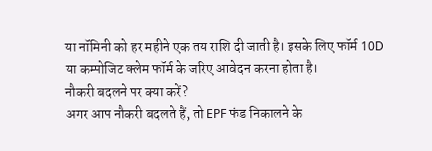या नॉमिनी को हर महीने एक तय राशि दी जाती है। इसके लिए फॉर्म 10D या कम्पोजिट क्लेम फॉर्म के जरिए आवेदन करना होता है।
नौकरी बदलने पर क्या करें?
अगर आप नौकरी बदलते हैं, तो EPF फंड निकालने के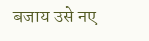बजाय उसे नए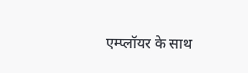एम्प्लॉयर के साथ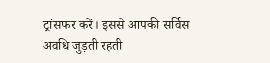ट्रांसफर करें। इससे आपकी सर्विस अवधि जुड़ती रहती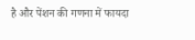है और पेंशन की गणना में फायदा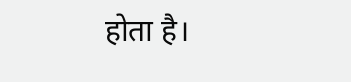होता है।